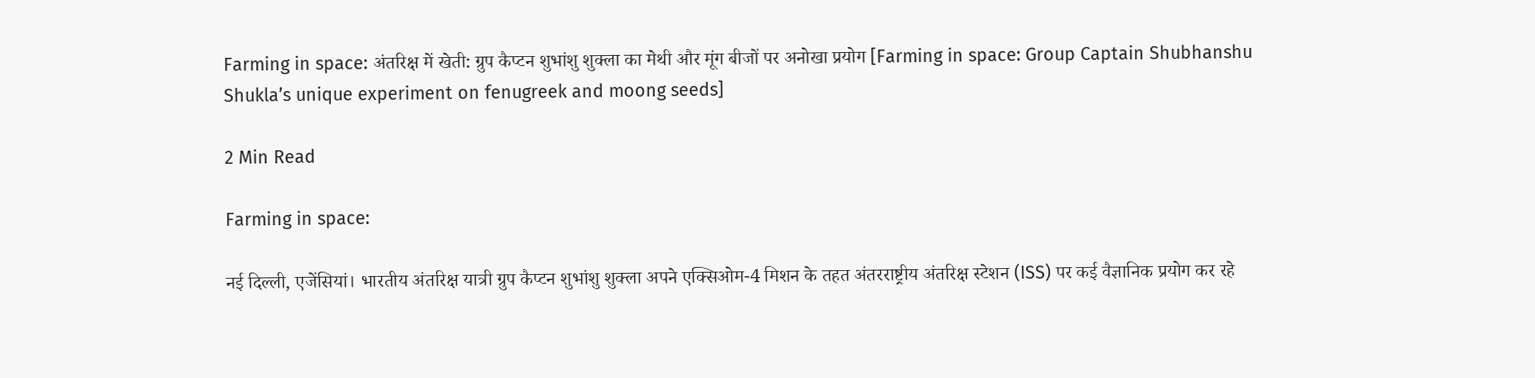Farming in space: अंतरिक्ष में खेती: ग्रुप कैप्टन शुभांशु शुक्ला का मेथी और मूंग बीजों पर अनोखा प्रयोग [Farming in space: Group Captain Shubhanshu Shukla’s unique experiment on fenugreek and moong seeds]

2 Min Read

Farming in space:

नई दिल्ली, एजेंसियां। भारतीय अंतरिक्ष यात्री ग्रुप कैप्टन शुभांशु शुक्ला अपने एक्सिओम-4 मिशन के तहत अंतरराष्ट्रीय अंतरिक्ष स्टेशन (ISS) पर कई वैज्ञानिक प्रयोग कर रहे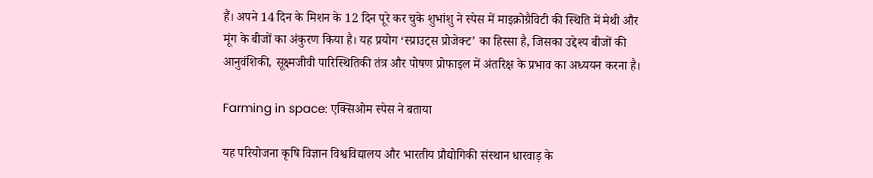हैं। अपने 14 दिन के मिशन के 12 दिन पूरे कर चुके शुभांशु ने स्पेस में माइक्रोग्रैविटी की स्थिति में मेथी और मूंग के बीजों का अंकुरण किया है। यह प्रयोग ‘स्प्राउट्स प्रोजेक्ट’ का हिस्सा है, जिसका उद्देश्य बीजों की आनुवंशिकी, सूक्ष्मजीवी पारिस्थितिकी तंत्र और पोषण प्रोफाइल में अंतरिक्ष के प्रभाव का अध्ययन करना है।

Farming in space: एक्सिओम स्पेस ने बताया

यह परियोजना कृषि विज्ञान विश्वविद्यालय और भारतीय प्रौद्योगिकी संस्थान धारवाड़ के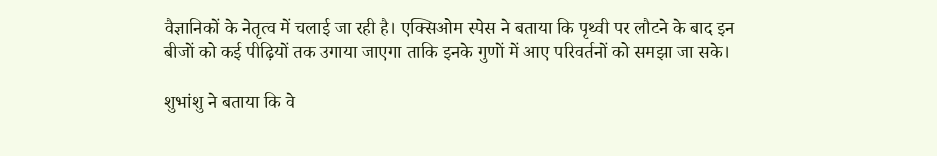वैज्ञानिकों के नेतृत्व में चलाई जा रही है। एक्सिओम स्पेस ने बताया कि पृथ्वी पर लौटने के बाद इन बीजों को कई पीढ़ियों तक उगाया जाएगा ताकि इनके गुणों में आए परिवर्तनों को समझा जा सके।

शुभांशु ने बताया कि वे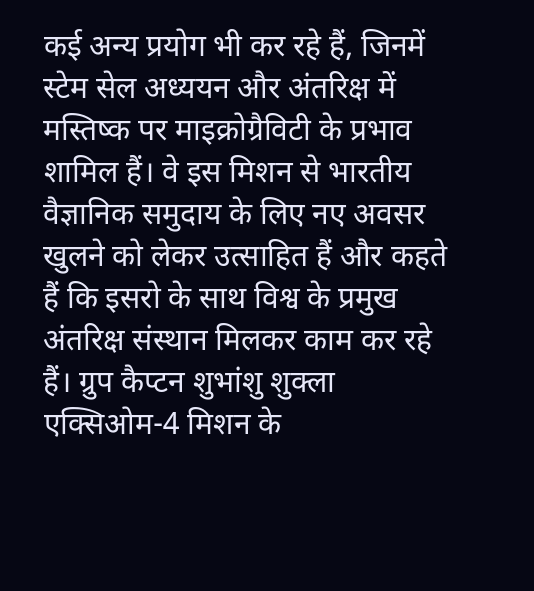कई अन्य प्रयोग भी कर रहे हैं, जिनमें स्टेम सेल अध्ययन और अंतरिक्ष में मस्तिष्क पर माइक्रोग्रैविटी के प्रभाव शामिल हैं। वे इस मिशन से भारतीय वैज्ञानिक समुदाय के लिए नए अवसर खुलने को लेकर उत्साहित हैं और कहते हैं कि इसरो के साथ विश्व के प्रमुख अंतरिक्ष संस्थान मिलकर काम कर रहे हैं। ग्रुप कैप्टन शुभांशु शुक्ला एक्सिओम-4 मिशन के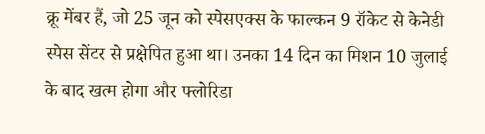क्रू मेंबर हैं, जो 25 जून को स्पेसएक्स के फाल्कन 9 रॉकेट से केनेडी स्पेस सेंटर से प्रक्षेपित हुआ था। उनका 14 दिन का मिशन 10 जुलाई के बाद खत्म होगा और फ्लोरिडा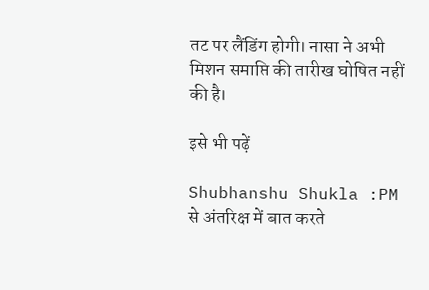तट पर लैंडिंग होगी। नासा ने अभी मिशन समाप्ति की तारीख घोषित नहीं की है।

इसे भी पढ़ें

Shubhanshu Shukla :PM से अंतरिक्ष में बात करते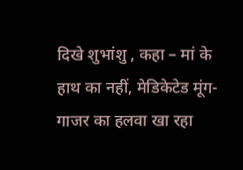दिखे शुभांशु , कहा – मां के हाथ का नहीं, मेडिकेटेड मूंग-गाजर का हलवा खा रहा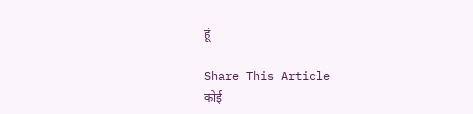हूं

Share This Article
कोई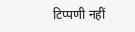टिप्पणी नहीं